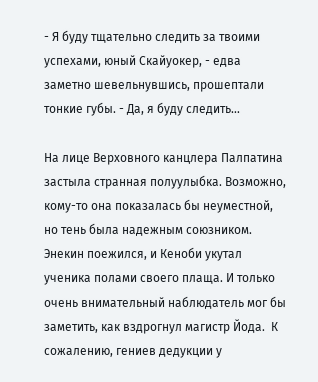- Я буду тщательно следить за твоими успехами, юный Скайуокер, - едва заметно шевельнувшись, прошептали тонкие губы. - Да, я буду следить…

На лице Верховного канцлера Палпатина застыла странная полуулыбка. Возможно, кому-то она показалась бы неуместной, но тень была надежным союзником. Энекин поежился, и Кеноби укутал ученика полами своего плаща. И только очень внимательный наблюдатель мог бы заметить, как вздрогнул магистр Йода.  К сожалению, гениев дедукции у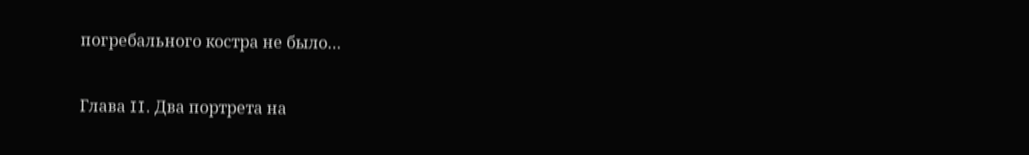погребального костра не было…


Глава II. Два портрета на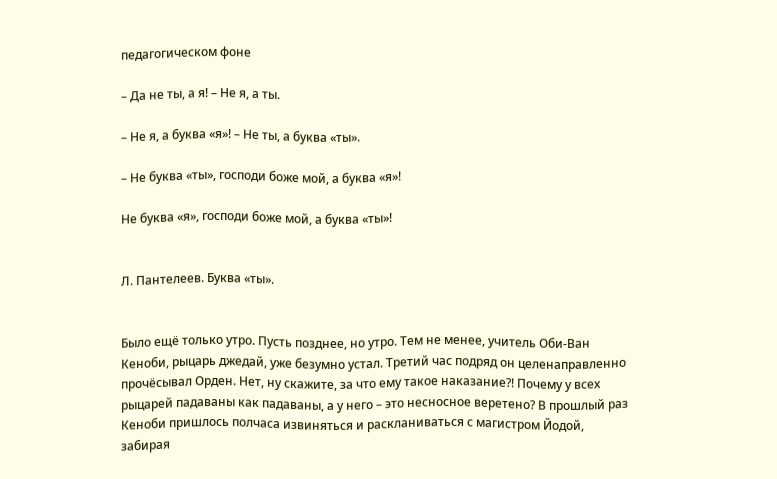педагогическом фоне

– Да не ты, а я! – Не я, а ты.

– Не я, а буква «я»! – Не ты, а буква «ты».

– Не буква «ты», господи боже мой, а буква «я»!

Не буква «я», господи боже мой, а буква «ты»!


Л. Пантелеев. Буква «ты».


Было ещё только утро. Пусть позднее, но утро. Тем не менее, учитель Оби-Ван Кеноби, рыцарь джедай, уже безумно устал. Третий час подряд он целенаправленно прочёсывал Орден. Нет, ну скажите, за что ему такое наказание?! Почему у всех рыцарей падаваны как падаваны, а у него – это несносное веретено? В прошлый раз Кеноби пришлось полчаса извиняться и раскланиваться с магистром Йодой, забирая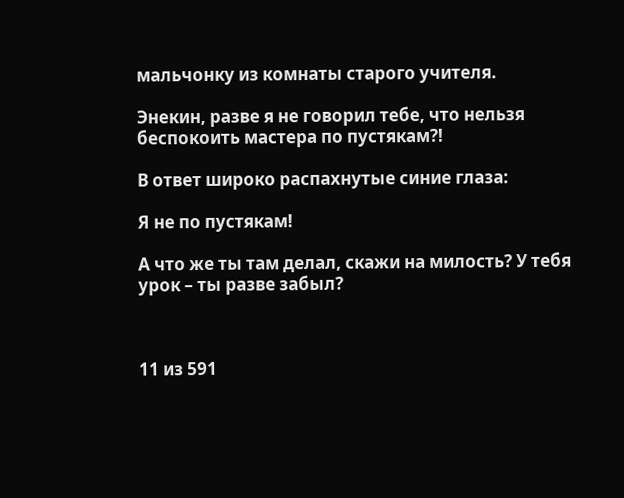мальчонку из комнаты старого учителя.

Энекин, разве я не говорил тебе, что нельзя беспокоить мастера по пустякам?!

В ответ широко распахнутые синие глаза:

Я не по пустякам!

А что же ты там делал, скажи на милость? У тебя урок – ты разве забыл?



11 из 591